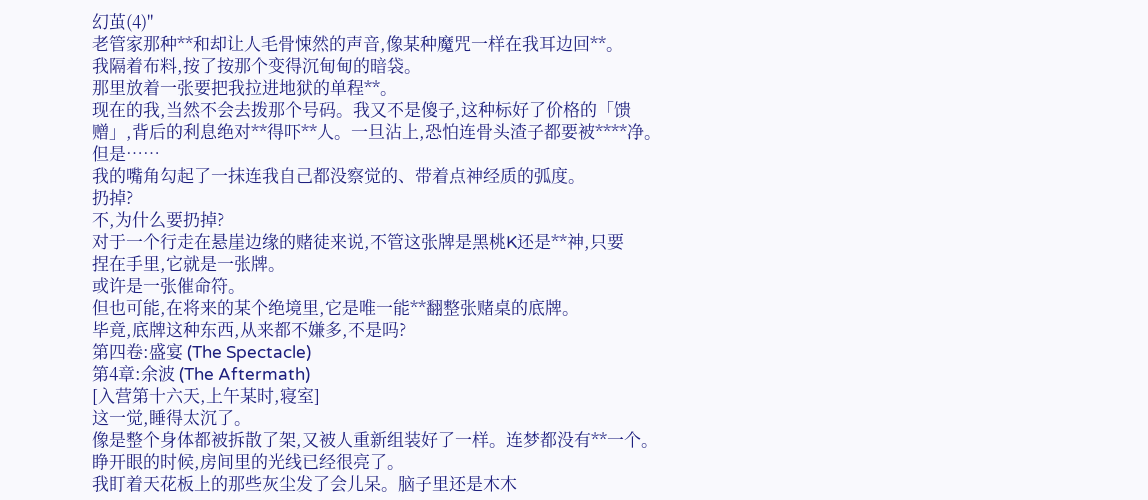幻茧(4)"
老管家那种**和却让人毛骨悚然的声音,像某种魔咒一样在我耳边回**。
我隔着布料,按了按那个变得沉甸甸的暗袋。
那里放着一张要把我拉进地狱的单程**。
现在的我,当然不会去拨那个号码。我又不是傻子,这种标好了价格的「馈
赠」,背后的利息绝对**得吓**人。一旦沾上,恐怕连骨头渣子都要被****净。
但是……
我的嘴角勾起了一抹连我自己都没察觉的、带着点神经质的弧度。
扔掉?
不,为什么要扔掉?
对于一个行走在悬崖边缘的赌徒来说,不管这张牌是黑桃K还是**神,只要
捏在手里,它就是一张牌。
或许是一张催命符。
但也可能,在将来的某个绝境里,它是唯一能**翻整张赌桌的底牌。
毕竟,底牌这种东西,从来都不嫌多,不是吗?
第四卷:盛宴 (The Spectacle)
第4章:余波 (The Aftermath)
[入营第十六天,上午某时,寝室]
这一觉,睡得太沉了。
像是整个身体都被拆散了架,又被人重新组装好了一样。连梦都没有**一个。
睁开眼的时候,房间里的光线已经很亮了。
我盯着天花板上的那些灰尘发了会儿呆。脑子里还是木木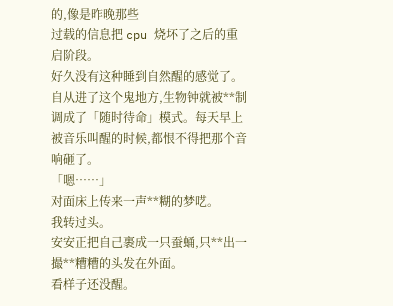的,像是昨晚那些
过载的信息把 cpu 烧坏了之后的重启阶段。
好久没有这种睡到自然醒的感觉了。
自从进了这个鬼地方,生物钟就被**制调成了「随时待命」模式。每天早上
被音乐叫醒的时候,都恨不得把那个音响砸了。
「嗯……」
对面床上传来一声**糊的梦呓。
我转过头。
安安正把自己裹成一只蚕蛹,只**出一撮**糟糟的头发在外面。
看样子还没醒。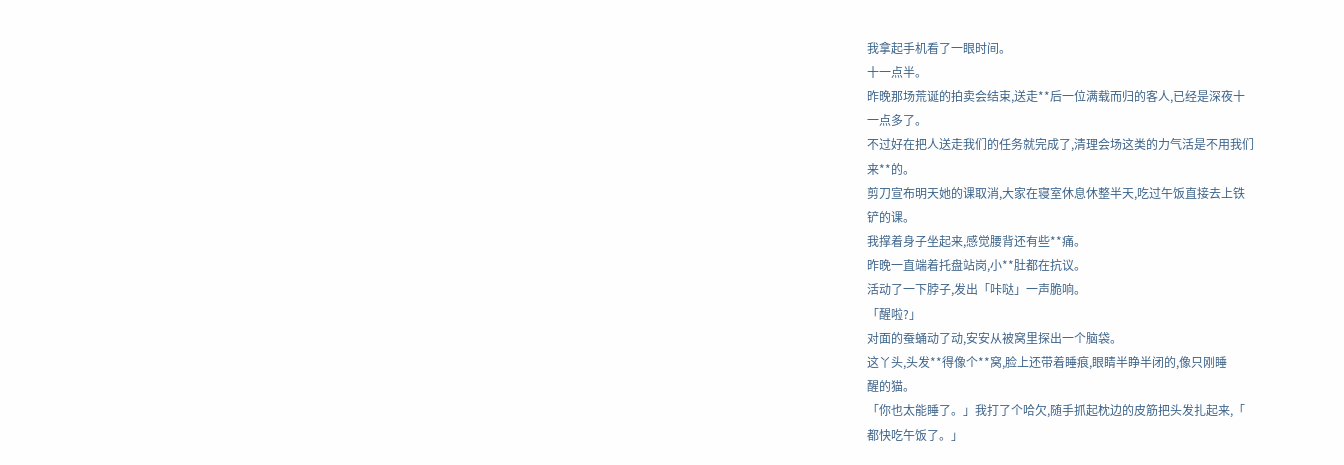我拿起手机看了一眼时间。
十一点半。
昨晚那场荒诞的拍卖会结束,送走**后一位满载而归的客人,已经是深夜十
一点多了。
不过好在把人送走我们的任务就完成了,清理会场这类的力气活是不用我们
来**的。
剪刀宣布明天她的课取消,大家在寝室休息休整半天,吃过午饭直接去上铁
铲的课。
我撑着身子坐起来,感觉腰背还有些**痛。
昨晚一直端着托盘站岗,小**肚都在抗议。
活动了一下脖子,发出「咔哒」一声脆响。
「醒啦?」
对面的蚕蛹动了动,安安从被窝里探出一个脑袋。
这丫头,头发**得像个**窝,脸上还带着睡痕,眼睛半睁半闭的,像只刚睡
醒的猫。
「你也太能睡了。」我打了个哈欠,随手抓起枕边的皮筋把头发扎起来,「
都快吃午饭了。」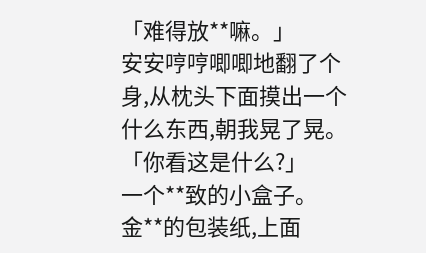「难得放**嘛。」
安安哼哼唧唧地翻了个身,从枕头下面摸出一个什么东西,朝我晃了晃。
「你看这是什么?」
一个**致的小盒子。
金**的包装纸,上面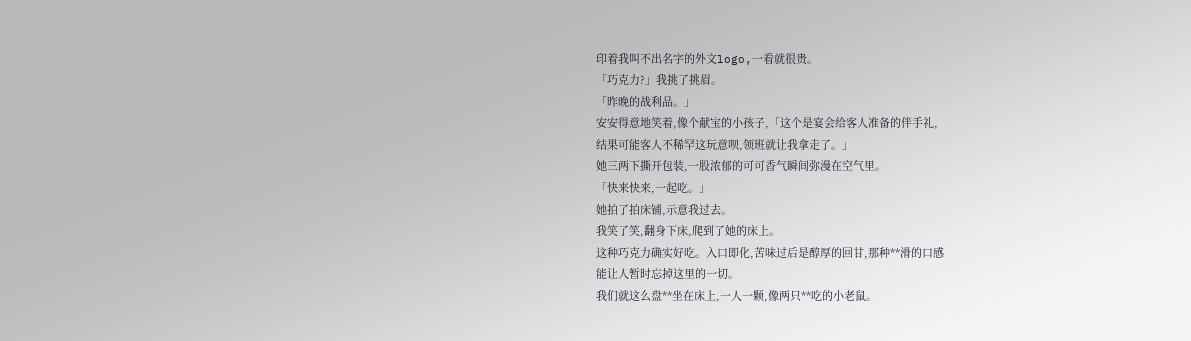印着我叫不出名字的外文logo,一看就很贵。
「巧克力?」我挑了挑眉。
「昨晚的战利品。」
安安得意地笑着,像个献宝的小孩子,「这个是宴会给客人准备的伴手礼,
结果可能客人不稀罕这玩意呗,领班就让我拿走了。」
她三两下撕开包装,一股浓郁的可可香气瞬间弥漫在空气里。
「快来快来,一起吃。」
她拍了拍床铺,示意我过去。
我笑了笑,翻身下床,爬到了她的床上。
这种巧克力确实好吃。入口即化,苦味过后是醇厚的回甘,那种**滑的口感
能让人暂时忘掉这里的一切。
我们就这么盘**坐在床上,一人一颗,像两只**吃的小老鼠。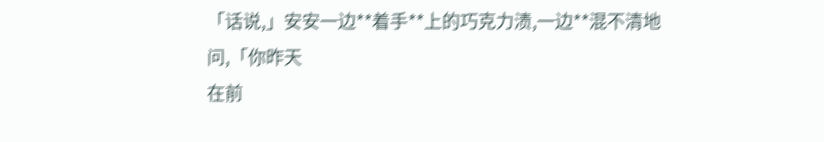「话说,」安安一边**着手**上的巧克力渍,一边**混不清地问,「你昨天
在前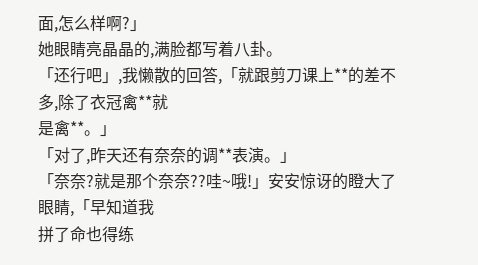面,怎么样啊?」
她眼睛亮晶晶的,满脸都写着八卦。
「还行吧」,我懒散的回答,「就跟剪刀课上**的差不多,除了衣冠禽**就
是禽**。」
「对了,昨天还有奈奈的调**表演。」
「奈奈?就是那个奈奈??哇~哦!」安安惊讶的瞪大了眼睛,「早知道我
拼了命也得练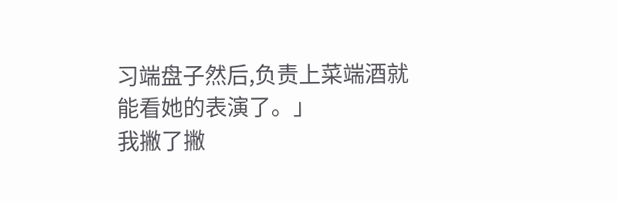习端盘子然后,负责上菜端酒就能看她的表演了。」
我撇了撇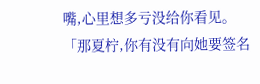嘴,心里想多亏没给你看见。
「那夏柠,你有没有向她要签名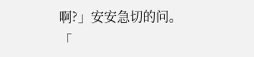啊?」安安急切的问。
「